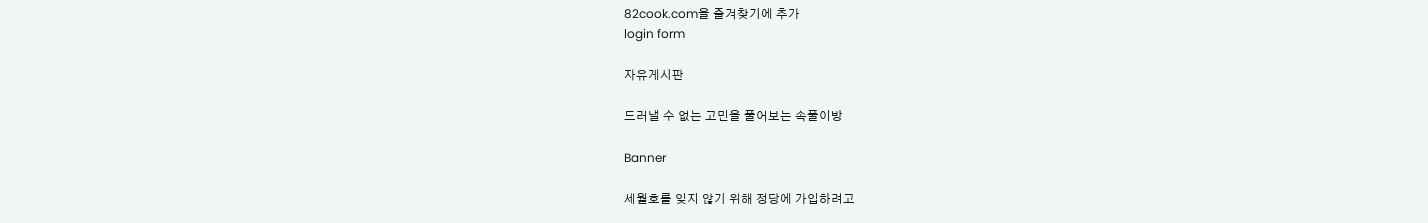82cook.com을 즐겨찾기에 추가
login form

자유게시판

드러낼 수 없는 고민을 풀어보는 속풀이방

Banner

세월호를 잊지 않기 위해 정당에 가입하려고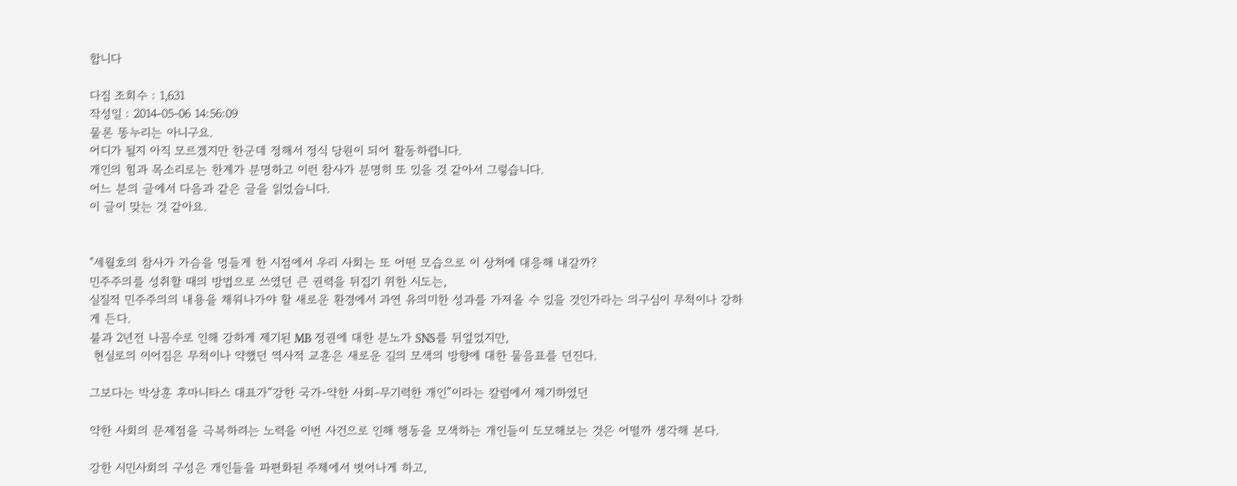합니다

다짐 조회수 : 1,631
작성일 : 2014-05-06 14:56:09
물론 똥누리는 아니구요.
어디가 될지 아직 모르겠지만 한군데 정해서 정식 당원이 되어 활동하렵니다.
개인의 힘과 목소리로는 한계가 분명하고 이런 참사가 분명히 또 있을 것 같아서 그렇습니다.
어느 분의 글에서 다음과 같은 글을 읽었습니다.
이 글이 맞는 것 같아요.


"세월호의 참사가 가슴을 멍들게 한 시점에서 우리 사회는 또 어떤 모습으로 이 상처에 대응해 내갈까?
민주주의를 성취할 때의 방법으로 쓰였던 큰 권력을 뒤집기 위한 시도는,
실질적 민주주의의 내용을 채워나가야 할 새로운 환경에서 과연 유의미한 성과를 가져올 수 있을 것인가라는 의구심이 무척이나 강하게 든다.
불과 2년전 나꼼수로 인해 강하게 제기된 MB 정권에 대한 분노가 SNS를 뒤엎었지만,
 현실로의 이어짐은 무척이나 약했던 역사적 교훈은 새로운 길의 모색의 방향에 대한 물음표를 던진다.

그보다는 박상훈 후마니타스 대표가“강한 국가-약한 사회-무기력한 개인”이라는 칼럼에서 제기하였던

약한 사회의 문제점을 극복하려는 노력을 이번 사건으로 인해 행동을 모색하는 개인들이 도모해보는 것은 어떨까 생각해 본다.

강한 시민사회의 구성은 개인들을 파편화된 주체에서 벗어나게 하고,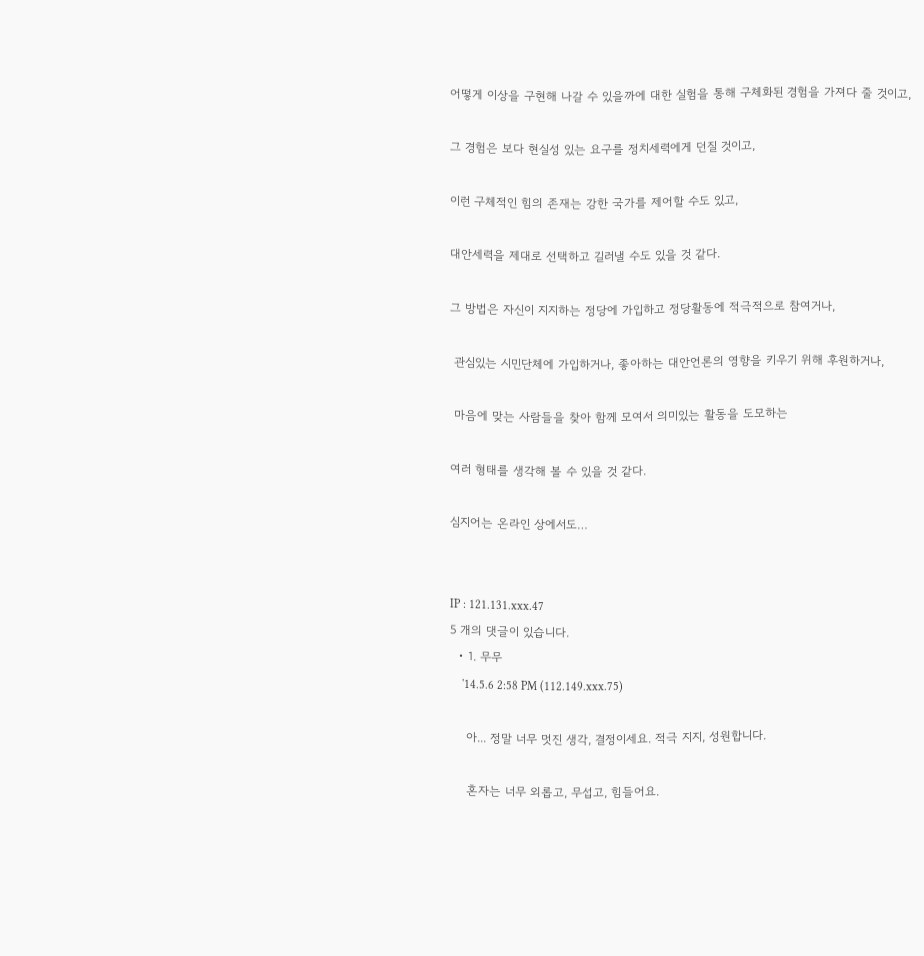어떻게 이상을 구현해 나갈 수 있을까에 대한 실험을 통해 구체화된 경험을 가져다 줄 것이고,

그 경험은 보다 현실성 있는 요구를 정치세력에게 던질 것이고,

이런 구체적인 힘의 존재는 강한 국가를 제어할 수도 있고,

대안세력을 제대로 선택하고 길러낼 수도 있을 것 같다.

그 방법은 자신이 지지하는 정당에 가입하고 정당활동에 적극적으로 참여거나,

 관심있는 시민단체에 가입하거나, 좋아하는 대안언론의 영향을 키우기 위해 후원하거나,

 마음에 맞는 사람들을 찾아 함께 모여서 의미있는 활동을 도모하는

여러 형태를 생각해 볼 수 있을 것 같다.

심지어는 온라인 상에서도…


IP : 121.131.xxx.47
5 개의 댓글이 있습니다.
  • 1. 무무
    '14.5.6 2:58 PM (112.149.xxx.75)

    아... 정말 너무 멋진 생각, 결정이세요. 적극 지지, 성원합니다.

    혼자는 너무 외롭고, 무섭고, 힘들어요.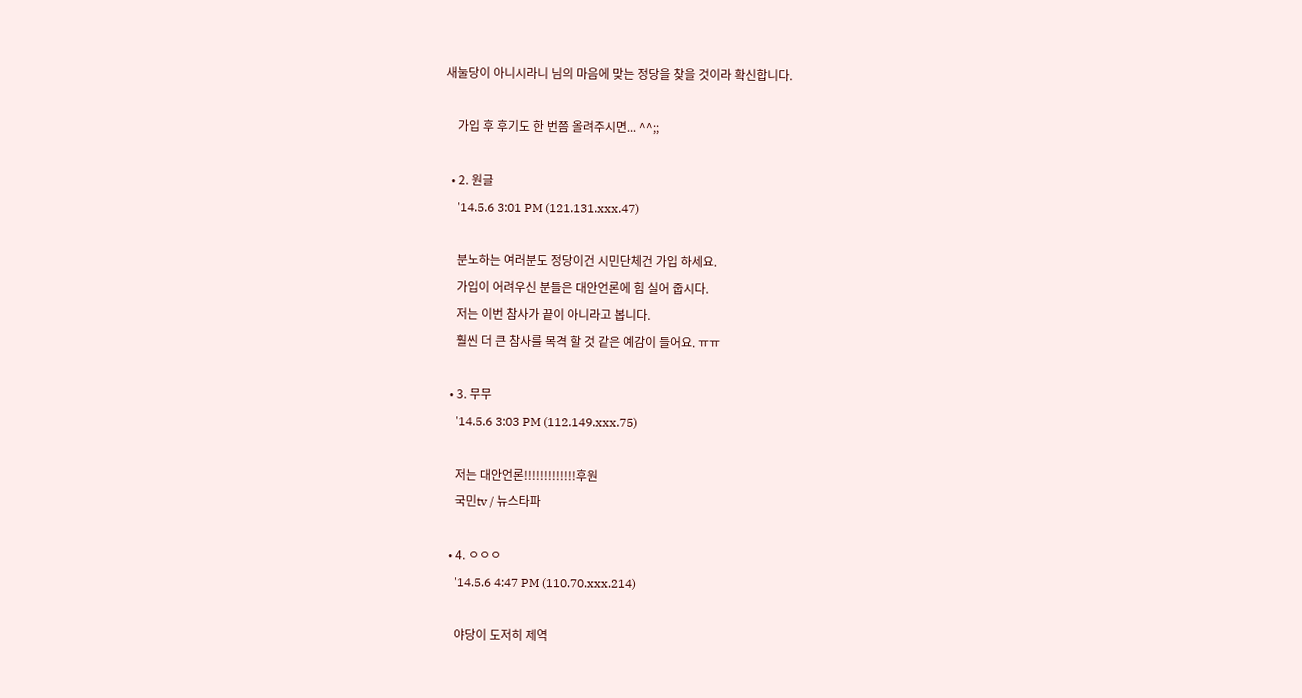새눌당이 아니시라니 님의 마음에 맞는 정당을 찾을 것이라 확신합니다.

    가입 후 후기도 한 번쯤 올려주시면... ^^;;

  • 2. 원글
    '14.5.6 3:01 PM (121.131.xxx.47)

    분노하는 여러분도 정당이건 시민단체건 가입 하세요.
    가입이 어려우신 분들은 대안언론에 힘 실어 줍시다.
    저는 이번 참사가 끝이 아니라고 봅니다.
    훨씬 더 큰 참사를 목격 할 것 같은 예감이 들어요. ㅠㅠ

  • 3. 무무
    '14.5.6 3:03 PM (112.149.xxx.75)

    저는 대안언론!!!!!!!!!!!!!후원
    국민tv / 뉴스타파

  • 4. ㅇㅇㅇ
    '14.5.6 4:47 PM (110.70.xxx.214)

    야당이 도저히 제역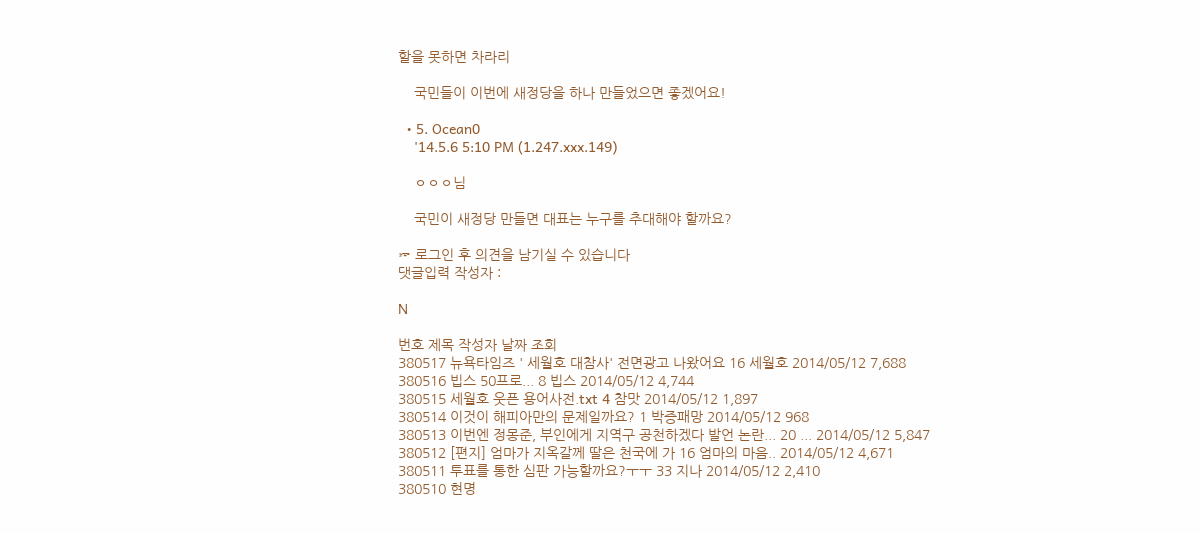할을 못하면 차라리

    국민들이 이번에 새정당을 하나 만들었으면 좋겠어요!

  • 5. Ocean0
    '14.5.6 5:10 PM (1.247.xxx.149)

    ㅇㅇㅇ님

    국민이 새정당 만들면 대표는 누구를 추대해야 할까요?

☞ 로그인 후 의견을 남기실 수 있습니다
댓글입력 작성자 :

N

번호 제목 작성자 날짜 조회
380517 뉴욕타임즈 ' 세월호 대참사' 전면광고 나왔어요 16 세월호 2014/05/12 7,688
380516 빕스 50프로... 8 빕스 2014/05/12 4,744
380515 세월호 웃픈 용어사전.txt 4 참맛 2014/05/12 1,897
380514 이것이 해피아만의 문제일까요? 1 박증패망 2014/05/12 968
380513 이번엔 정몽준, 부인에게 지역구 공천하겠다 발언 논란... 20 ... 2014/05/12 5,847
380512 [편지] 엄마가 지옥갈께 딸은 천국에 가 16 엄마의 마음.. 2014/05/12 4,671
380511 투표를 통한 심판 가능할까요?ㅜㅜ 33 지나 2014/05/12 2,410
380510 현명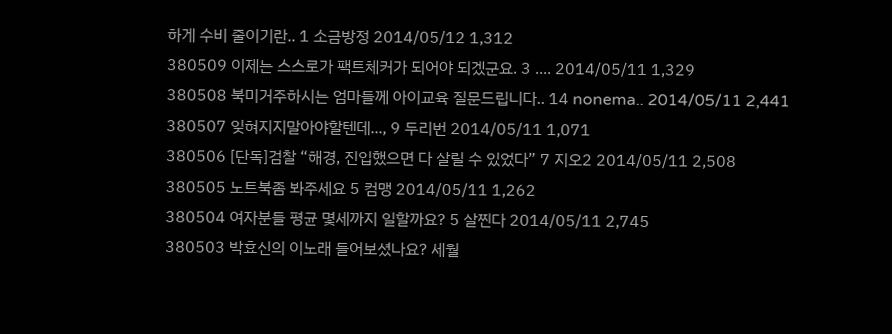하게 수비 줄이기란.. 1 소금방정 2014/05/12 1,312
380509 이제는 스스로가 팩트체커가 되어야 되겠군요. 3 .... 2014/05/11 1,329
380508 북미거주하시는 엄마들께 아이교육 질문드립니다.. 14 nonema.. 2014/05/11 2,441
380507 잊혀지지말아야할텐데..., 9 두리번 2014/05/11 1,071
380506 [단독]검찰 “해경, 진입했으면 다 살릴 수 있었다” 7 지오2 2014/05/11 2,508
380505 노트북좀 봐주세요 5 컴맹 2014/05/11 1,262
380504 여자분들 평균 몇세까지 일할까요? 5 살찐다 2014/05/11 2,745
380503 박효신의 이노래 들어보셨나요? 세월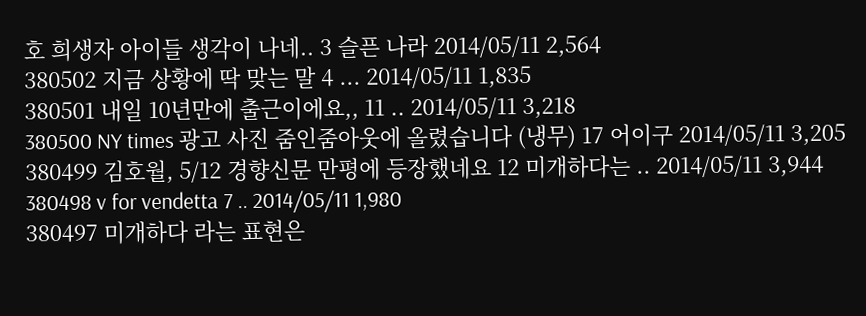호 희생자 아이들 생각이 나네.. 3 슬픈 나라 2014/05/11 2,564
380502 지금 상황에 딱 맞는 말 4 ... 2014/05/11 1,835
380501 내일 10년만에 출근이에요,, 11 .. 2014/05/11 3,218
380500 NY times 광고 사진 줌인줌아웃에 올렸습니다 (냉무) 17 어이구 2014/05/11 3,205
380499 김호월, 5/12 경향신문 만평에 등장했네요 12 미개하다는 .. 2014/05/11 3,944
380498 v for vendetta 7 .. 2014/05/11 1,980
380497 미개하다 라는 표현은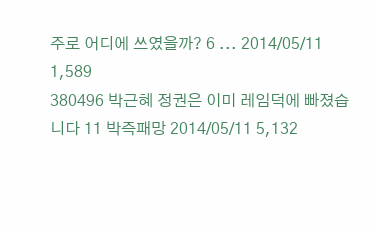주로 어디에 쓰였을까? 6 ... 2014/05/11 1,589
380496 박근혜 정권은 이미 레임덕에 빠졌습니다 11 박즉패망 2014/05/11 5,132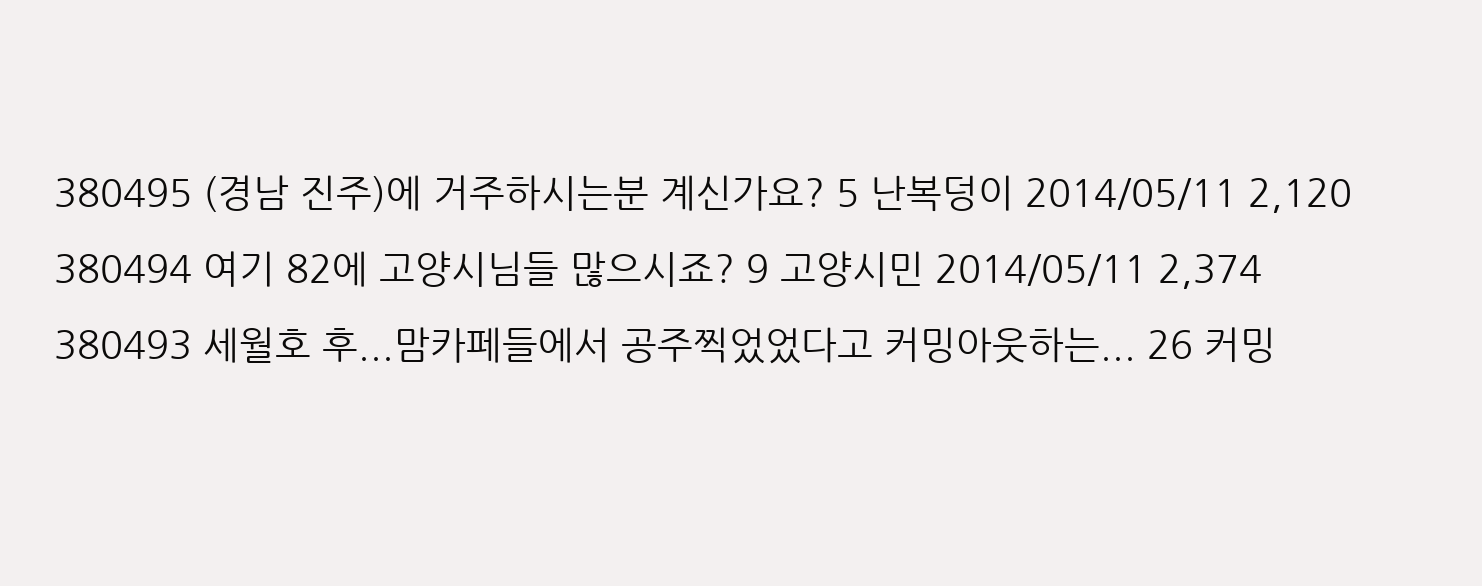380495 (경남 진주)에 거주하시는분 계신가요? 5 난복덩이 2014/05/11 2,120
380494 여기 82에 고양시님들 많으시죠? 9 고양시민 2014/05/11 2,374
380493 세월호 후...맘카페들에서 공주찍었었다고 커밍아웃하는... 26 커밍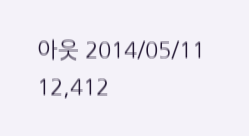아웃 2014/05/11 12,412